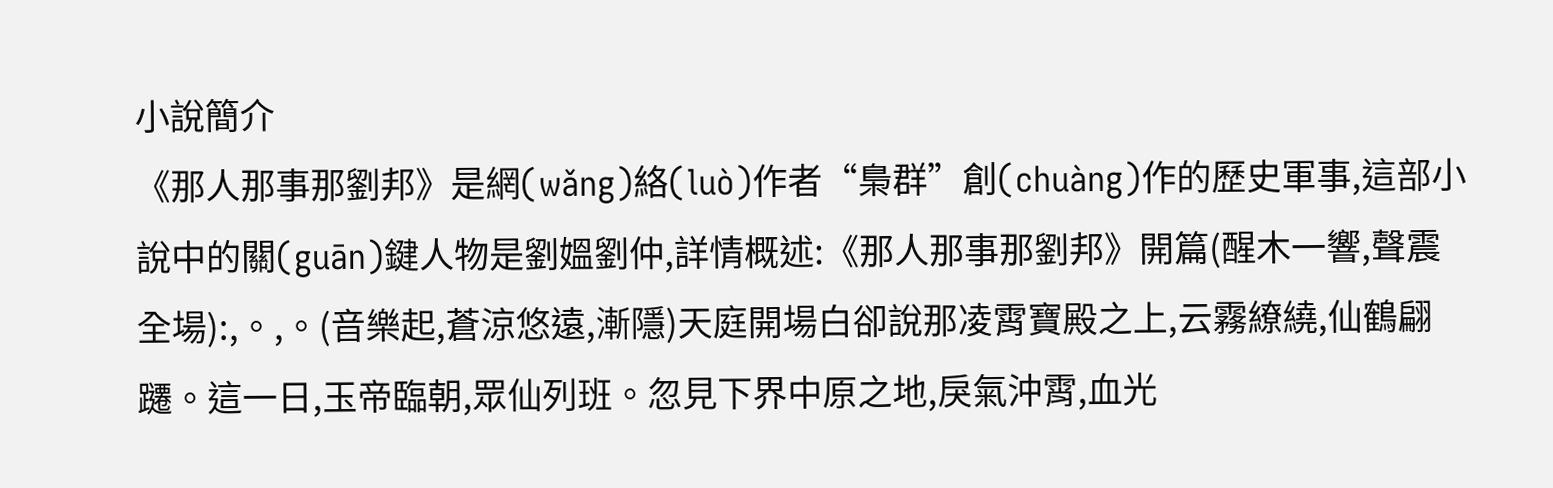小說簡介
《那人那事那劉邦》是網(wǎng)絡(luò)作者“梟群”創(chuàng)作的歷史軍事,這部小說中的關(guān)鍵人物是劉媼劉仲,詳情概述:《那人那事那劉邦》開篇(醒木一響,聲震全場):,。,。(音樂起,蒼涼悠遠,漸隱)天庭開場白卻說那凌霄寶殿之上,云霧繚繞,仙鶴翩躚。這一日,玉帝臨朝,眾仙列班。忽見下界中原之地,戾氣沖霄,血光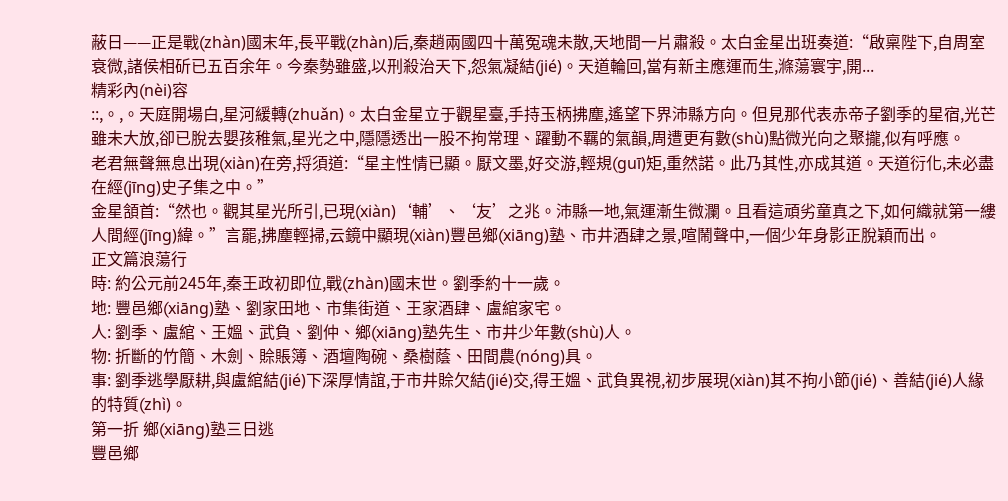蔽日——正是戰(zhàn)國末年,長平戰(zhàn)后,秦趙兩國四十萬冤魂未散,天地間一片肅殺。太白金星出班奏道:“啟稟陛下,自周室衰微,諸侯相斫已五百余年。今秦勢雖盛,以刑殺治天下,怨氣凝結(jié)。天道輪回,當有新主應運而生,滌蕩寰宇,開...
精彩內(nèi)容
::,。,。天庭開場白,星河緩轉(zhuǎn)。太白金星立于觀星臺,手持玉柄拂塵,遙望下界沛縣方向。但見那代表赤帝子劉季的星宿,光芒雖未大放,卻已脫去嬰孩稚氣,星光之中,隱隱透出一股不拘常理、躍動不羈的氣韻,周遭更有數(shù)點微光向之聚攏,似有呼應。
老君無聲無息出現(xiàn)在旁,捋須道:“星主性情已顯。厭文墨,好交游,輕規(guī)矩,重然諾。此乃其性,亦成其道。天道衍化,未必盡在經(jīng)史子集之中。”
金星頷首:“然也。觀其星光所引,已現(xiàn)‘輔’、‘友’之兆。沛縣一地,氣運漸生微瀾。且看這頑劣童真之下,如何織就第一縷人間經(jīng)緯。”言罷,拂塵輕掃,云鏡中顯現(xiàn)豐邑鄉(xiāng)塾、市井酒肆之景,喧鬧聲中,一個少年身影正脫穎而出。
正文篇浪蕩行
時: 約公元前245年,秦王政初即位,戰(zhàn)國末世。劉季約十一歲。
地: 豐邑鄉(xiāng)塾、劉家田地、市集街道、王家酒肆、盧綰家宅。
人: 劉季、盧綰、王媼、武負、劉仲、鄉(xiāng)塾先生、市井少年數(shù)人。
物: 折斷的竹簡、木劍、賒賬簿、酒壇陶碗、桑樹蔭、田間農(nóng)具。
事: 劉季逃學厭耕,與盧綰結(jié)下深厚情誼,于市井賒欠結(jié)交,得王媼、武負異視,初步展現(xiàn)其不拘小節(jié)、善結(jié)人緣的特質(zhì)。
第一折 鄉(xiāng)塾三日逃
豐邑鄉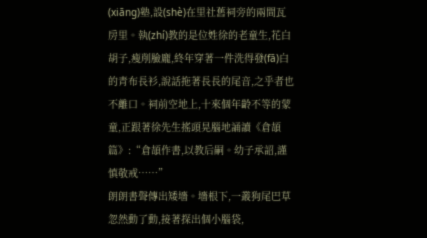(xiāng)塾,設(shè)在里社舊祠旁的兩間瓦房里。執(zhí)教的是位姓徐的老童生,花白胡子,瘦削臉龐,終年穿著一件洗得發(fā)白的青布長衫,說話拖著長長的尾音,之乎者也不離口。祠前空地上,十來個年齡不等的蒙童,正跟著徐先生搖頭晃腦地誦讀《倉頡篇》:“倉頡作書,以教后嗣。幼子承詔,謹慎敬戒……”
朗朗書聲傳出矮墻。墻根下,一叢狗尾巴草忽然動了動,接著探出個小腦袋,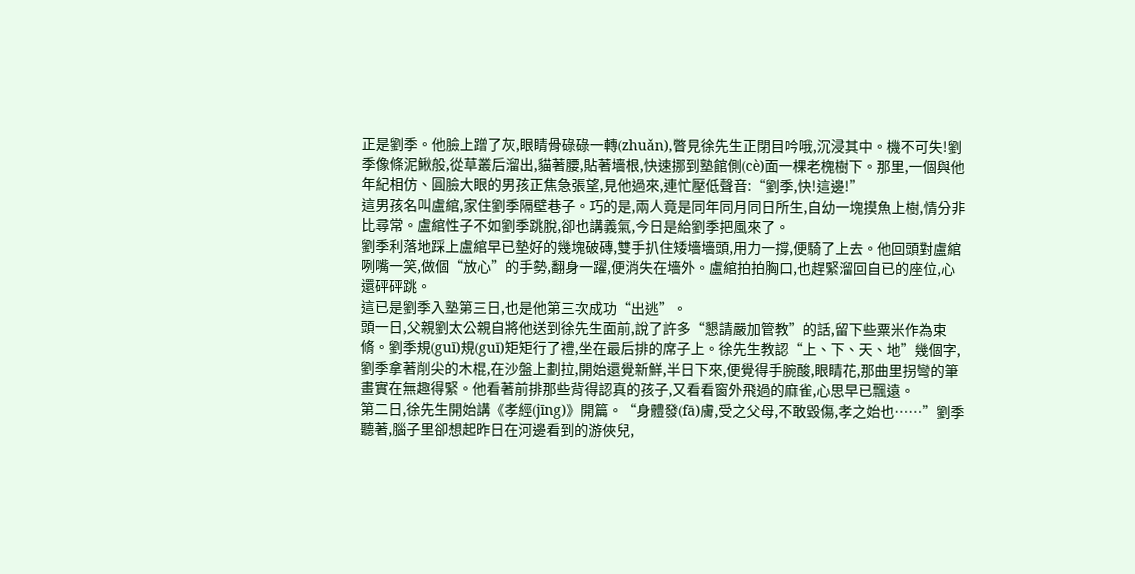正是劉季。他臉上蹭了灰,眼睛骨碌碌一轉(zhuǎn),瞥見徐先生正閉目吟哦,沉浸其中。機不可失!劉季像條泥鰍般,從草叢后溜出,貓著腰,貼著墻根,快速挪到塾館側(cè)面一棵老槐樹下。那里,一個與他年紀相仿、圓臉大眼的男孩正焦急張望,見他過來,連忙壓低聲音:“劉季,快!這邊!”
這男孩名叫盧綰,家住劉季隔壁巷子。巧的是,兩人竟是同年同月同日所生,自幼一塊摸魚上樹,情分非比尋常。盧綰性子不如劉季跳脫,卻也講義氣,今日是給劉季把風來了。
劉季利落地踩上盧綰早已墊好的幾塊破磚,雙手扒住矮墻墻頭,用力一撐,便騎了上去。他回頭對盧綰咧嘴一笑,做個“放心”的手勢,翻身一躍,便消失在墻外。盧綰拍拍胸口,也趕緊溜回自已的座位,心還砰砰跳。
這已是劉季入塾第三日,也是他第三次成功“出逃”。
頭一日,父親劉太公親自將他送到徐先生面前,說了許多“懇請嚴加管教”的話,留下些粟米作為束脩。劉季規(guī)規(guī)矩矩行了禮,坐在最后排的席子上。徐先生教認“上、下、天、地”幾個字,劉季拿著削尖的木棍,在沙盤上劃拉,開始還覺新鮮,半日下來,便覺得手腕酸,眼睛花,那曲里拐彎的筆畫實在無趣得緊。他看著前排那些背得認真的孩子,又看看窗外飛過的麻雀,心思早已飄遠。
第二日,徐先生開始講《孝經(jīng)》開篇。“身體發(fā)膚,受之父母,不敢毀傷,孝之始也……”劉季聽著,腦子里卻想起昨日在河邊看到的游俠兒,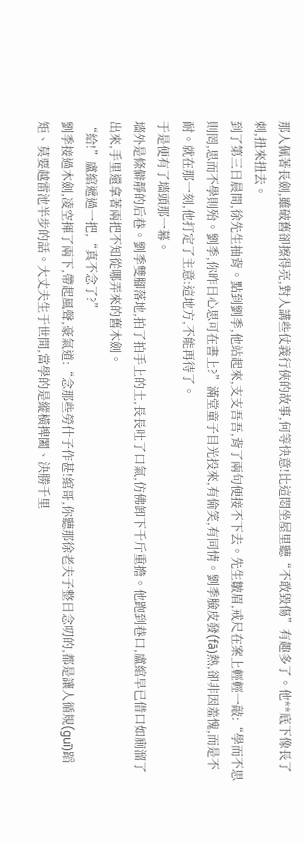那人佩著長劍,雖破舊卻擦得亮,對人講些仗義行俠的故事,何等快意!比這悶坐屋里聽“不敢毀傷”有趣多了。他**底下像長了刺,扭來扭去。
到了第三日晨間,徐先生抽背。點到劉季,他站起來,支支吾吾,背了兩句便接不下去。先生皺眉,戒尺在案上輕輕一敲:“學而不思則罔,思而不學則殆。劉季,你昨日心思可在書上?”滿堂童子目光投來,有偷笑,有同情。劉季臉皮發(fā)熱,卻非因羞愧,而是不耐。就在那一刻,他打定了主意:這地方,不能再待了。
于是便有了墻頭那一幕。
墻外是條僻靜的后巷。劉季雙腳落地,拍了拍手上的土,長長吐了口氣,仿佛卸下千斤重擔。他跑到巷口,盧綰早已借口如廁溜了出來,手里還拿著兩把不知從哪弄來的舊木劍。
“給!”盧綰遞過一把,“真不念了?”
劉季接過木劍,凌空揮了兩下,帶起風聲,豪氣道:“念那些勞什子作甚!綰哥,你聽那徐老夫子整日念叨的,都是讓人循規(guī)蹈矩、莫要越雷池半步的話。大丈夫生于世間,當學的是縱橫捭闔、決勝千里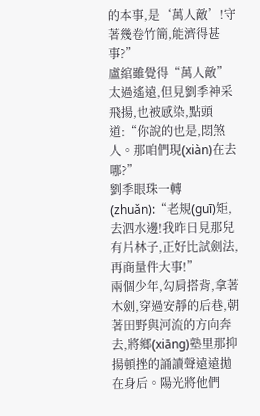的本事,是‘萬人敵’!守著幾卷竹簡,能濟得甚事?”
盧綰雖覺得“萬人敵”太過遙遠,但見劉季神采飛揚,也被感染,點頭道:“你說的也是,悶煞人。那咱們現(xiàn)在去哪?”
劉季眼珠一轉(zhuǎn):“老規(guī)矩,去泗水邊!我昨日見那兒有片林子,正好比試劍法,再商量件大事!”
兩個少年,勾肩搭背,拿著木劍,穿過安靜的后巷,朝著田野與河流的方向奔去,將鄉(xiāng)塾里那抑揚頓挫的誦讀聲遠遠拋在身后。陽光將他們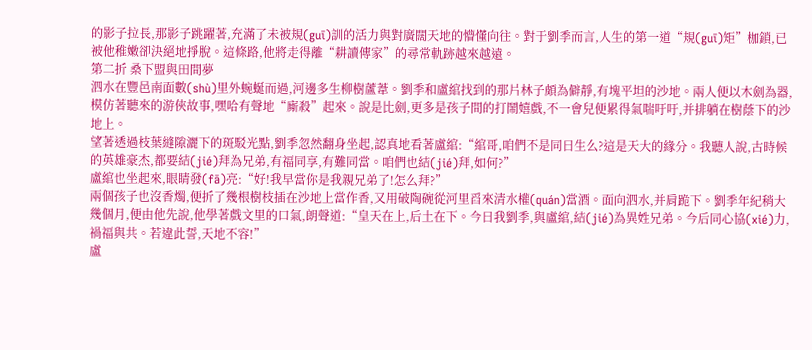的影子拉長,那影子跳躍著,充滿了未被規(guī)訓的活力與對廣闊天地的懵懂向往。對于劉季而言,人生的第一道“規(guī)矩”枷鎖,已被他稚嫩卻決絕地掙脫。這條路,他將走得離“耕讀傳家”的尋常軌跡越來越遠。
第二折 桑下盟與田間夢
泗水在豐邑南面數(shù)里外蜿蜒而過,河邊多生柳樹蘆葦。劉季和盧綰找到的那片林子頗為僻靜,有塊平坦的沙地。兩人便以木劍為器,模仿著聽來的游俠故事,嘿哈有聲地“廝殺”起來。說是比劍,更多是孩子間的打鬧嬉戲,不一會兒便累得氣喘吁吁,并排躺在樹蔭下的沙地上。
望著透過枝葉縫隙灑下的斑駁光點,劉季忽然翻身坐起,認真地看著盧綰:“綰哥,咱們不是同日生么?這是天大的緣分。我聽人說,古時候的英雄豪杰,都要結(jié)拜為兄弟,有福同享,有難同當。咱們也結(jié)拜,如何?”
盧綰也坐起來,眼睛發(fā)亮:“好!我早當你是我親兄弟了!怎么拜?”
兩個孩子也沒香燭,便折了幾根樹枝插在沙地上當作香,又用破陶碗從河里舀來清水權(quán)當酒。面向泗水,并肩跪下。劉季年紀稍大幾個月,便由他先說,他學著戲文里的口氣,朗聲道:“皇天在上,后土在下。今日我劉季,與盧綰,結(jié)為異姓兄弟。今后同心協(xié)力,禍福與共。若違此誓,天地不容!”
盧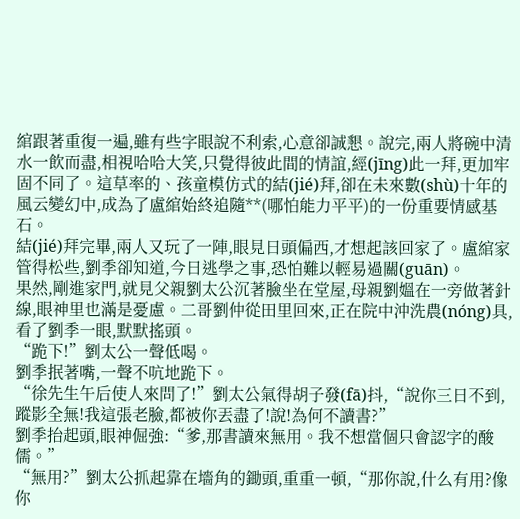綰跟著重復一遍,雖有些字眼說不利索,心意卻誠懇。說完,兩人將碗中清水一飲而盡,相視哈哈大笑,只覺得彼此間的情誼,經(jīng)此一拜,更加牢固不同了。這草率的、孩童模仿式的結(jié)拜,卻在未來數(shù)十年的風云變幻中,成為了盧綰始終追隨**(哪怕能力平平)的一份重要情感基石。
結(jié)拜完畢,兩人又玩了一陣,眼見日頭偏西,才想起該回家了。盧綰家管得松些,劉季卻知道,今日逃學之事,恐怕難以輕易過關(guān)。
果然,剛進家門,就見父親劉太公沉著臉坐在堂屋,母親劉媼在一旁做著針線,眼神里也滿是憂慮。二哥劉仲從田里回來,正在院中沖洗農(nóng)具,看了劉季一眼,默默搖頭。
“跪下!”劉太公一聲低喝。
劉季抿著嘴,一聲不吭地跪下。
“徐先生午后使人來問了!”劉太公氣得胡子發(fā)抖,“說你三日不到,蹤影全無!我這張老臉,都被你丟盡了!說!為何不讀書?”
劉季抬起頭,眼神倔強:“爹,那書讀來無用。我不想當個只會認字的酸儒。”
“無用?”劉太公抓起靠在墻角的鋤頭,重重一頓,“那你說,什么有用?像你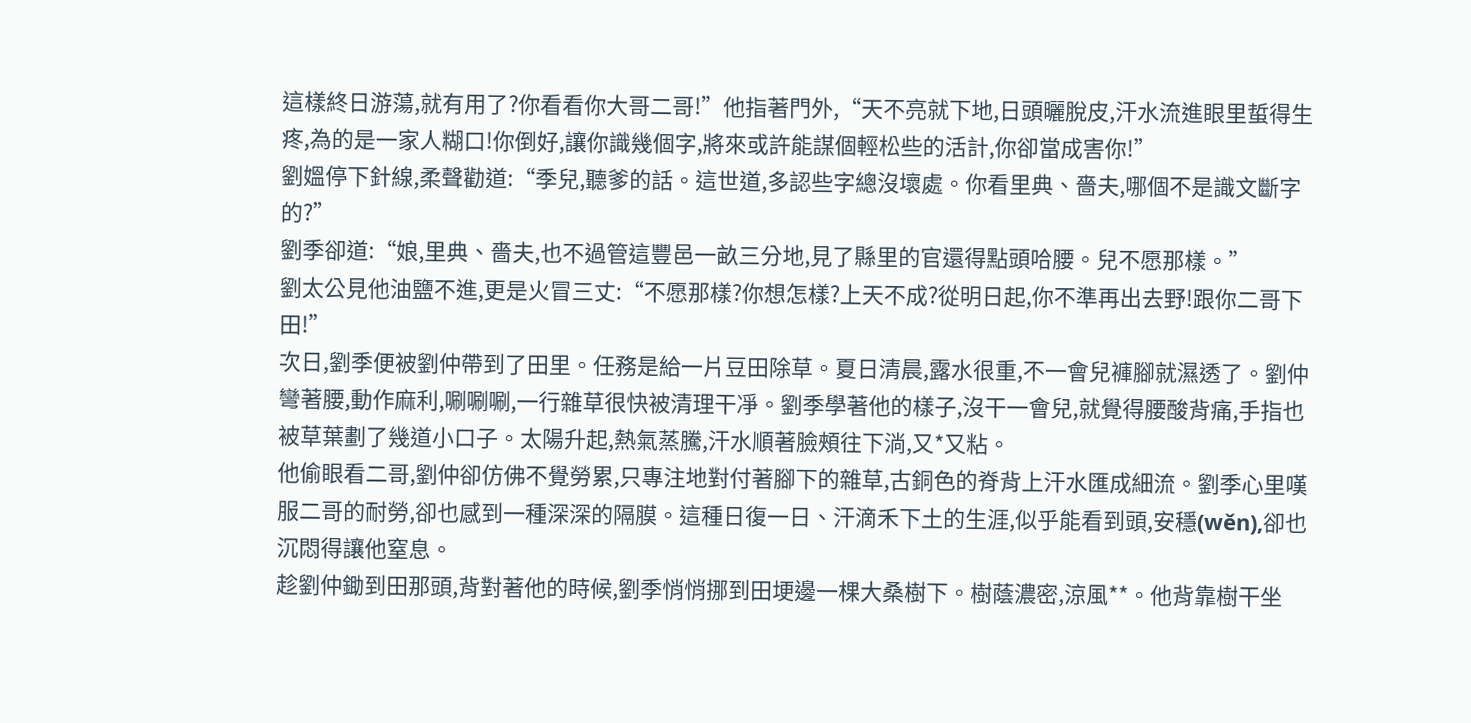這樣終日游蕩,就有用了?你看看你大哥二哥!”他指著門外,“天不亮就下地,日頭曬脫皮,汗水流進眼里蜇得生疼,為的是一家人糊口!你倒好,讓你識幾個字,將來或許能謀個輕松些的活計,你卻當成害你!”
劉媼停下針線,柔聲勸道:“季兒,聽爹的話。這世道,多認些字總沒壞處。你看里典、嗇夫,哪個不是識文斷字的?”
劉季卻道:“娘,里典、嗇夫,也不過管這豐邑一畝三分地,見了縣里的官還得點頭哈腰。兒不愿那樣。”
劉太公見他油鹽不進,更是火冒三丈:“不愿那樣?你想怎樣?上天不成?從明日起,你不準再出去野!跟你二哥下田!”
次日,劉季便被劉仲帶到了田里。任務是給一片豆田除草。夏日清晨,露水很重,不一會兒褲腳就濕透了。劉仲彎著腰,動作麻利,唰唰唰,一行雜草很快被清理干凈。劉季學著他的樣子,沒干一會兒,就覺得腰酸背痛,手指也被草葉劃了幾道小口子。太陽升起,熱氣蒸騰,汗水順著臉頰往下淌,又*又粘。
他偷眼看二哥,劉仲卻仿佛不覺勞累,只專注地對付著腳下的雜草,古銅色的脊背上汗水匯成細流。劉季心里嘆服二哥的耐勞,卻也感到一種深深的隔膜。這種日復一日、汗滴禾下土的生涯,似乎能看到頭,安穩(wěn),卻也沉悶得讓他窒息。
趁劉仲鋤到田那頭,背對著他的時候,劉季悄悄挪到田埂邊一棵大桑樹下。樹蔭濃密,涼風**。他背靠樹干坐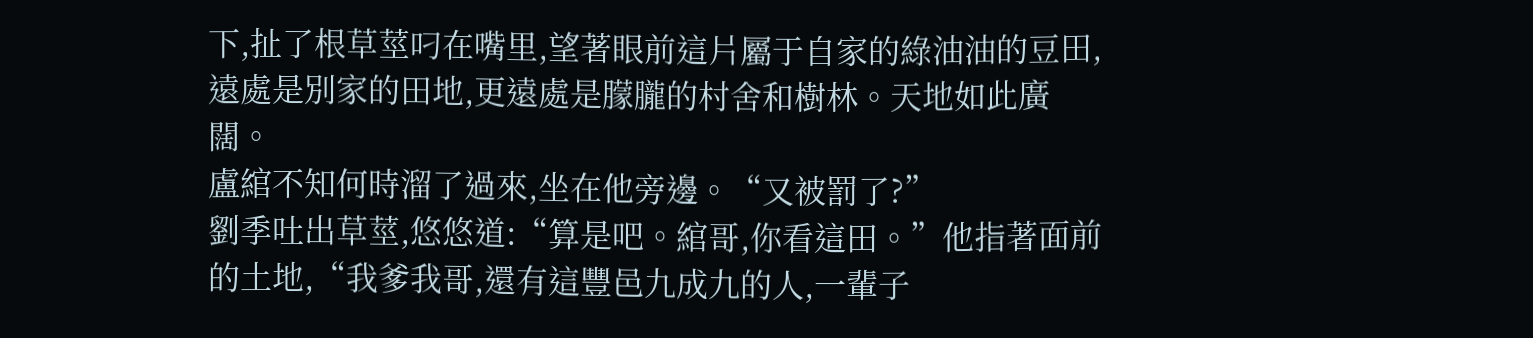下,扯了根草莖叼在嘴里,望著眼前這片屬于自家的綠油油的豆田,遠處是別家的田地,更遠處是朦朧的村舍和樹林。天地如此廣闊。
盧綰不知何時溜了過來,坐在他旁邊。“又被罰了?”
劉季吐出草莖,悠悠道:“算是吧。綰哥,你看這田。”他指著面前的土地,“我爹我哥,還有這豐邑九成九的人,一輩子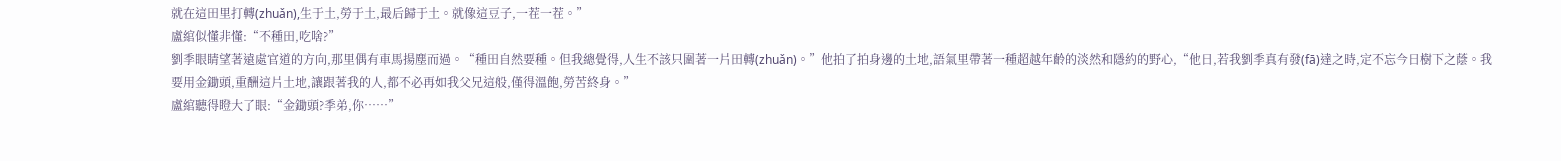就在這田里打轉(zhuǎn),生于土,勞于土,最后歸于土。就像這豆子,一茬一茬。”
盧綰似懂非懂:“不種田,吃啥?”
劉季眼睛望著遠處官道的方向,那里偶有車馬揚塵而過。“種田自然要種。但我總覺得,人生不該只圍著一片田轉(zhuǎn)。”他拍了拍身邊的土地,語氣里帶著一種超越年齡的淡然和隱約的野心,“他日,若我劉季真有發(fā)達之時,定不忘今日樹下之蔭。我要用金鋤頭,重酬這片土地,讓跟著我的人,都不必再如我父兄這般,僅得溫飽,勞苦終身。”
盧綰聽得瞪大了眼:“金鋤頭?季弟,你……”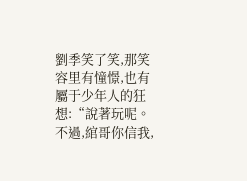劉季笑了笑,那笑容里有憧憬,也有屬于少年人的狂想:“說著玩呢。不過,綰哥你信我,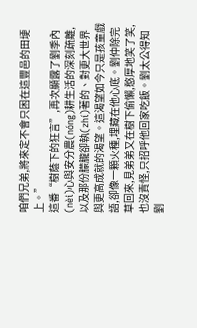咱們兄弟,將來定不會只困在這豐邑的田埂上。”
這番“樹蔭下的狂言”,再次顯露了劉季內(nèi)心與安分農(nóng)耕生活的深刻疏離,以及那份朦朧卻執(zhí)著的、對更大世界與更高成就的渴望。這渴望如今只是孩童戲語,卻像一顆火種,埋藏在他心底。劉仲除完草回來,見弟弟又在樹下偷懶,憨厚地笑了笑,也沒責怪,只招呼他回家吃飯。劉太公得知劉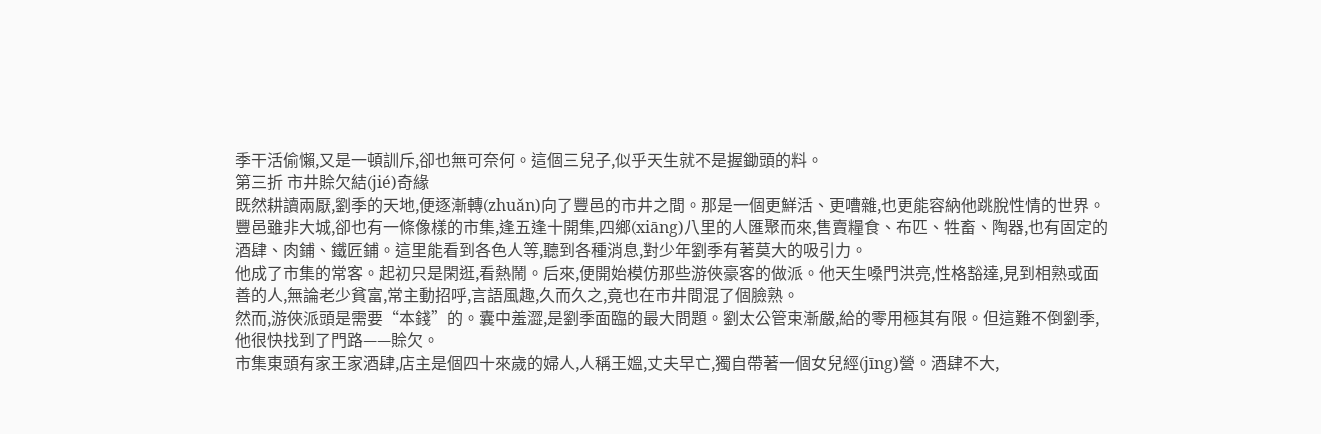季干活偷懶,又是一頓訓斥,卻也無可奈何。這個三兒子,似乎天生就不是握鋤頭的料。
第三折 市井賒欠結(jié)奇緣
既然耕讀兩厭,劉季的天地,便逐漸轉(zhuǎn)向了豐邑的市井之間。那是一個更鮮活、更嘈雜,也更能容納他跳脫性情的世界。
豐邑雖非大城,卻也有一條像樣的市集,逢五逢十開集,四鄉(xiāng)八里的人匯聚而來,售賣糧食、布匹、牲畜、陶器,也有固定的酒肆、肉鋪、鐵匠鋪。這里能看到各色人等,聽到各種消息,對少年劉季有著莫大的吸引力。
他成了市集的常客。起初只是閑逛,看熱鬧。后來,便開始模仿那些游俠豪客的做派。他天生嗓門洪亮,性格豁達,見到相熟或面善的人,無論老少貧富,常主動招呼,言語風趣,久而久之,竟也在市井間混了個臉熟。
然而,游俠派頭是需要“本錢”的。囊中羞澀,是劉季面臨的最大問題。劉太公管束漸嚴,給的零用極其有限。但這難不倒劉季,他很快找到了門路——賒欠。
市集東頭有家王家酒肆,店主是個四十來歲的婦人,人稱王媼,丈夫早亡,獨自帶著一個女兒經(jīng)營。酒肆不大,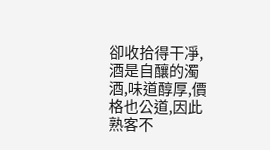卻收拾得干凈,酒是自釀的濁酒,味道醇厚,價格也公道,因此熟客不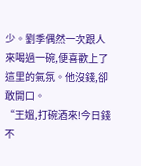少。劉季偶然一次跟人來喝過一碗,便喜歡上了這里的氣氛。他沒錢,卻敢開口。
“王媼,打碗酒來!今日錢不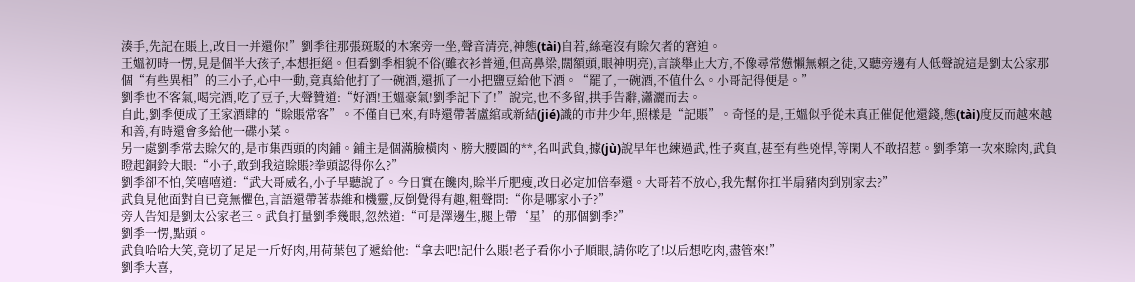湊手,先記在賬上,改日一并還你!”劉季往那張斑駁的木案旁一坐,聲音清亮,神態(tài)自若,絲毫沒有賒欠者的窘迫。
王媼初時一愣,見是個半大孩子,本想拒絕。但看劉季相貌不俗(雖衣衫普通,但高鼻梁,闊額頭,眼神明亮),言談舉止大方,不像尋常憊懶無賴之徒,又聽旁邊有人低聲說這是劉太公家那個“有些異相”的三小子,心中一動,竟真給他打了一碗酒,還抓了一小把鹽豆給他下酒。“罷了,一碗酒,不值什么。小哥記得便是。”
劉季也不客氣,喝完酒,吃了豆子,大聲贊道:“好酒!王媼豪氣!劉季記下了!”說完,也不多留,拱手告辭,瀟灑而去。
自此,劉季便成了王家酒肆的“賒賬常客”。不僅自已來,有時還帶著盧綰或新結(jié)識的市井少年,照樣是“記賬”。奇怪的是,王媼似乎從未真正催促他還錢,態(tài)度反而越來越和善,有時還會多給他一碟小菜。
另一處劉季常去賒欠的,是市集西頭的肉鋪。鋪主是個滿臉橫肉、膀大腰圓的**,名叫武負,據(jù)說早年也練過武,性子爽直,甚至有些兇悍,等閑人不敢招惹。劉季第一次來賒肉,武負瞪起銅鈴大眼:“小子,敢到我這賒賬?拳頭認得你么?”
劉季卻不怕,笑嘻嘻道:“武大哥威名,小子早聽說了。今日實在饞肉,賒半斤肥瘦,改日必定加倍奉還。大哥若不放心,我先幫你扛半扇豬肉到別家去?”
武負見他面對自已竟無懼色,言語還帶著恭維和機靈,反倒覺得有趣,粗聲問:“你是哪家小子?”
旁人告知是劉太公家老三。武負打量劉季幾眼,忽然道:“可是澤邊生,腿上帶‘星’的那個劉季?”
劉季一愣,點頭。
武負哈哈大笑,竟切了足足一斤好肉,用荷葉包了遞給他:“拿去吧!記什么賬!老子看你小子順眼,請你吃了!以后想吃肉,盡管來!”
劉季大喜,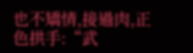也不矯情,接過肉,正色拱手:“武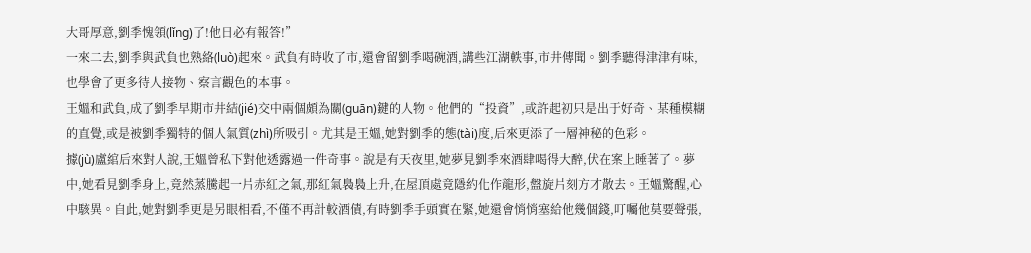大哥厚意,劉季愧領(lǐng)了!他日必有報答!”
一來二去,劉季與武負也熟絡(luò)起來。武負有時收了市,還會留劉季喝碗酒,講些江湖軼事,市井傳聞。劉季聽得津津有味,也學會了更多待人接物、察言觀色的本事。
王媼和武負,成了劉季早期市井結(jié)交中兩個頗為關(guān)鍵的人物。他們的“投資”,或許起初只是出于好奇、某種模糊的直覺,或是被劉季獨特的個人氣質(zhì)所吸引。尤其是王媼,她對劉季的態(tài)度,后來更添了一層神秘的色彩。
據(jù)盧綰后來對人說,王媼曾私下對他透露過一件奇事。說是有天夜里,她夢見劉季來酒肆喝得大醉,伏在案上睡著了。夢中,她看見劉季身上,竟然蒸騰起一片赤紅之氣,那紅氣裊裊上升,在屋頂處竟隱約化作龍形,盤旋片刻方才散去。王媼驚醒,心中駭異。自此,她對劉季更是另眼相看,不僅不再計較酒債,有時劉季手頭實在緊,她還會悄悄塞給他幾個錢,叮囑他莫要聲張,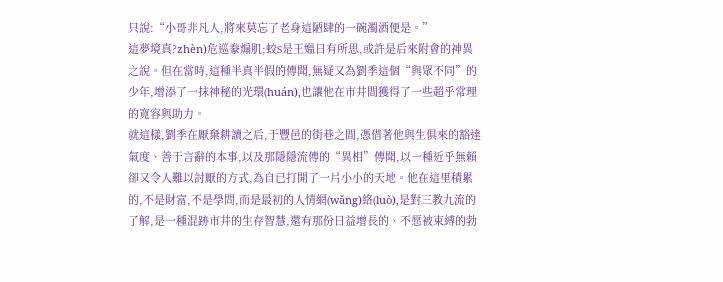只說:“小哥非凡人,將來莫忘了老身這陋肆的一碗濁酒便是。”
這夢境真?zhèn)危巡豢煽肌;蛟S是王媼日有所思,或許是后來附會的神異之說。但在當時,這種半真半假的傳聞,無疑又為劉季這個“與眾不同”的少年,增添了一抹神秘的光環(huán),也讓他在市井間獲得了一些超乎常理的寬容與助力。
就這樣,劉季在厭棄耕讀之后,于豐邑的街巷之間,憑借著他與生俱來的豁達氣度、善于言辭的本事,以及那隱隱流傳的“異相”傳聞,以一種近乎無賴卻又令人難以討厭的方式,為自已打開了一片小小的天地。他在這里積累的,不是財富,不是學問,而是最初的人情網(wǎng)絡(luò),是對三教九流的了解,是一種混跡市井的生存智慧,還有那份日益增長的、不愿被束縛的勃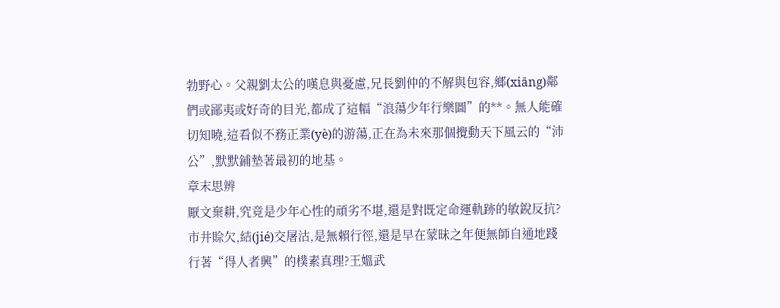勃野心。父親劉太公的嘆息與憂慮,兄長劉仲的不解與包容,鄉(xiāng)鄰們或鄙夷或好奇的目光,都成了這幅“浪蕩少年行樂圖”的**。無人能確切知曉,這看似不務正業(yè)的游蕩,正在為未來那個攪動天下風云的“沛公”,默默鋪墊著最初的地基。
章末思辨
厭文棄耕,究竟是少年心性的頑劣不堪,還是對既定命運軌跡的敏銳反抗?市井賒欠,結(jié)交屠沽,是無賴行徑,還是早在蒙昧之年便無師自通地踐行著“得人者興”的樸素真理?王媼武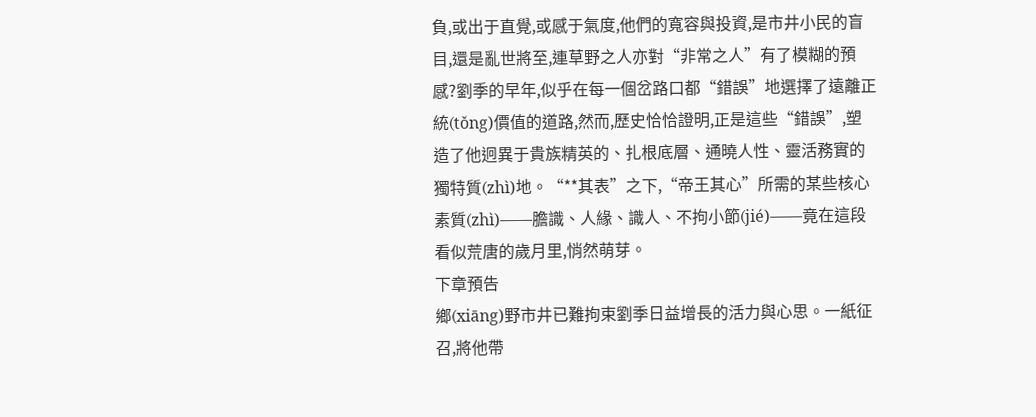負,或出于直覺,或感于氣度,他們的寬容與投資,是市井小民的盲目,還是亂世將至,連草野之人亦對“非常之人”有了模糊的預感?劉季的早年,似乎在每一個岔路口都“錯誤”地選擇了遠離正統(tǒng)價值的道路,然而,歷史恰恰證明,正是這些“錯誤”,塑造了他迥異于貴族精英的、扎根底層、通曉人性、靈活務實的獨特質(zhì)地。“**其表”之下,“帝王其心”所需的某些核心素質(zhì)——膽識、人緣、識人、不拘小節(jié)——竟在這段看似荒唐的歲月里,悄然萌芽。
下章預告
鄉(xiāng)野市井已難拘束劉季日益增長的活力與心思。一紙征召,將他帶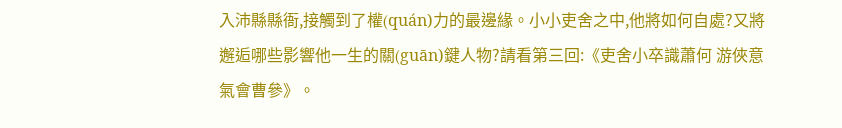入沛縣縣衙,接觸到了權(quán)力的最邊緣。小小吏舍之中,他將如何自處?又將邂逅哪些影響他一生的關(guān)鍵人物?請看第三回:《吏舍小卒識蕭何 游俠意氣會曹參》。